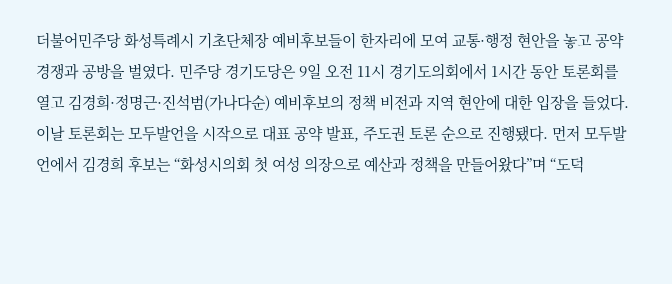더불어민주당 화성특례시 기초단체장 예비후보들이 한자리에 모여 교통·행정 현안을 놓고 공약 경쟁과 공방을 벌였다. 민주당 경기도당은 9일 오전 11시 경기도의회에서 1시간 동안 토론회를 열고 김경희·정명근·진석범(가나다순) 예비후보의 정책 비전과 지역 현안에 대한 입장을 들었다. 이날 토론회는 모두발언을 시작으로 대표 공약 발표, 주도권 토론 순으로 진행됐다. 먼저 모두발언에서 김경희 후보는 “화성시의회 첫 여성 의장으로 예산과 정책을 만들어왔다”며 “도덕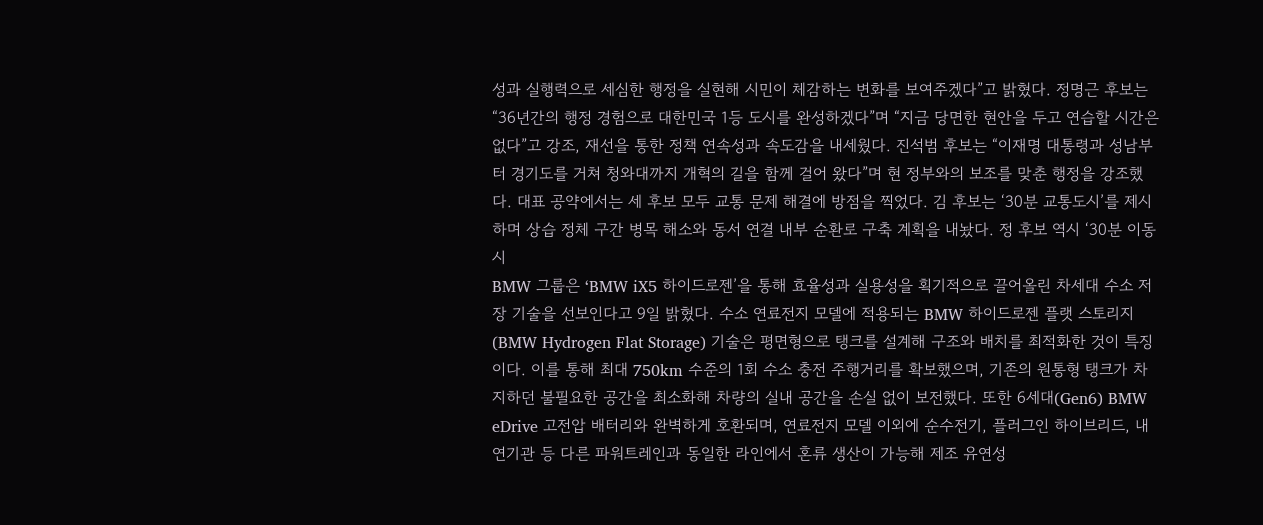성과 실행력으로 세심한 행정을 실현해 시민이 체감하는 변화를 보여주겠다”고 밝혔다. 정명근 후보는 “36년간의 행정 경험으로 대한민국 1등 도시를 완성하겠다”며 “지금 당면한 현안을 두고 연습할 시간은 없다”고 강조, 재선을 통한 정책 연속성과 속도감을 내세웠다. 진석범 후보는 “이재명 대통령과 성남부터 경기도를 거쳐 청와대까지 개혁의 길을 함께 걸어 왔다”며 현 정부와의 보조를 맞춘 행정을 강조했다. 대표 공약에서는 세 후보 모두 교통 문제 해결에 방점을 찍었다. 김 후보는 ‘30분 교통도시’를 제시하며 상습 정체 구간 병목 해소와 동서 연결 내부 순환로 구축 계획을 내놨다. 정 후보 역시 ‘30분 이동 시
BMW 그룹은 ‘BMW iX5 하이드로젠’을 통해 효율성과 실용성을 획기적으로 끌어올린 차세대 수소 저장 기술을 선보인다고 9일 밝혔다. 수소 연료전지 모델에 적용되는 BMW 하이드로젠 플랫 스토리지(BMW Hydrogen Flat Storage) 기술은 평면형으로 탱크를 설계해 구조와 배치를 최적화한 것이 특징이다. 이를 통해 최대 750km 수준의 1회 수소 충전 주행거리를 확보했으며, 기존의 원통형 탱크가 차지하던 불필요한 공간을 최소화해 차량의 실내 공간을 손실 없이 보전했다. 또한 6세대(Gen6) BMW eDrive 고전압 배터리와 완벽하게 호환되며, 연료전지 모델 이외에 순수전기, 플러그인 하이브리드, 내연기관 등 다른 파워트레인과 동일한 라인에서 혼류 생산이 가능해 제조 유연성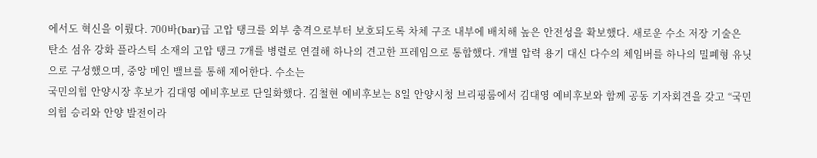에서도 혁신을 이뤘다. 700바(bar)급 고압 탱크를 외부 충격으로부터 보호되도록 차체 구조 내부에 배치해 높은 안전성을 확보했다. 새로운 수소 저장 기술은 탄소 섬유 강화 플라스틱 소재의 고압 탱크 7개를 병렬로 연결해 하나의 견고한 프레임으로 통합했다. 개별 압력 용기 대신 다수의 체임버를 하나의 밀폐형 유닛으로 구성했으며, 중앙 메인 밸브를 통해 제어한다. 수소는
국민의힘 안양시장 후보가 김대영 예비후보로 단일화했다. 김철현 예비후보는 8일 안양시청 브리핑룸에서 김대영 예비후보와 함께 공동 기자회견을 갖고 “국민의힘 승리와 안양 발전이라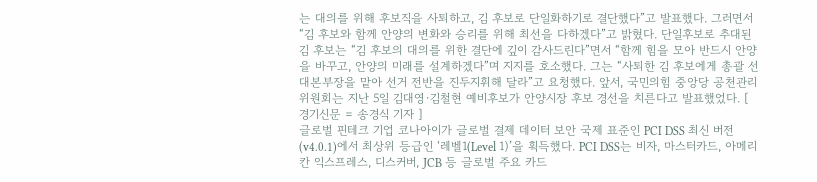는 대의를 위해 후보직을 사퇴하고, 김 후보로 단일화하기로 결단했다”고 발표했다. 그러면서 “김 후보와 함께 안양의 변화와 승리를 위해 최선을 다하겠다”고 밝혔다. 단일후보로 추대된 김 후보는 “김 후보의 대의를 위한 결단에 깊이 감사드린다”면서 “함께 힘을 모아 반드시 안양을 바꾸고, 안양의 미래를 설계하겠다”며 지지를 호소했다. 그는 “사퇴한 김 후보에게 총괄 선대본부장을 맡아 선거 전반을 진두지휘해 달라”고 요청했다. 앞서, 국민의힘 중앙당 공천관리위원회는 지난 5일 김대영·김철현 예비후보가 안양시장 후보 경선을 치른다고 발표했었다. [ 경기신문 = 송경식 기자 ]
글로벌 핀테크 기업 코나아이가 글로벌 결제 데이터 보안 국제 표준인 PCI DSS 최신 버전(v4.0.1)에서 최상위 등급인 ‘레벨1(Level 1)’을 획득했다. PCI DSS는 비자, 마스터카드, 아메리칸 익스프레스, 디스커버, JCB 등 글로벌 주요 카드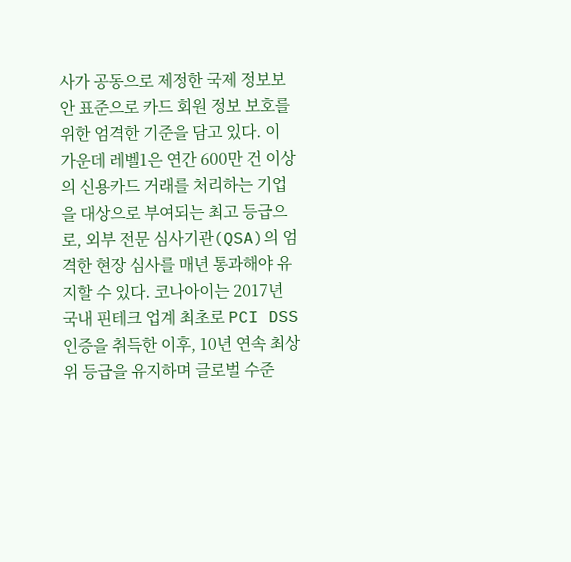사가 공동으로 제정한 국제 정보보안 표준으로 카드 회원 정보 보호를 위한 엄격한 기준을 담고 있다. 이 가운데 레벨1은 연간 600만 건 이상의 신용카드 거래를 처리하는 기업을 대상으로 부여되는 최고 등급으로, 외부 전문 심사기관(QSA)의 엄격한 현장 심사를 매년 통과해야 유지할 수 있다. 코나아이는 2017년 국내 핀테크 업계 최초로 PCI DSS 인증을 취득한 이후, 10년 연속 최상위 등급을 유지하며 글로벌 수준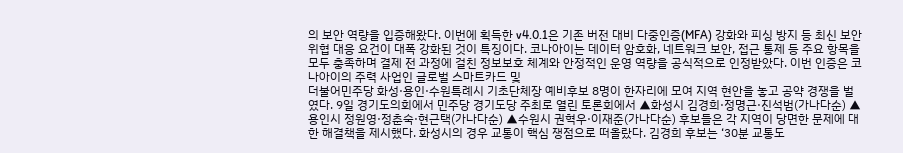의 보안 역량을 입증해왔다. 이번에 획득한 v4.0.1은 기존 버전 대비 다중인증(MFA) 강화와 피싱 방지 등 최신 보안 위협 대응 요건이 대폭 강화된 것이 특징이다. 코나아이는 데이터 암호화, 네트워크 보안, 접근 통제 등 주요 항목을 모두 충족하며 결제 전 과정에 걸친 정보보호 체계와 안정적인 운영 역량을 공식적으로 인정받았다. 이번 인증은 코나아이의 주력 사업인 글로벌 스마트카드 및
더불어민주당 화성·용인·수원특례시 기초단체장 예비후보 8명이 한자리에 모여 지역 현안을 놓고 공약 경쟁을 벌였다. 9일 경기도의회에서 민주당 경기도당 주최로 열린 토론회에서 ▲화성시 김경희·정명근·진석범(가나다순) ▲용인시 정원영·정춘숙·현근택(가나다순) ▲수원시 권혁우·이재준(가나다순) 후보들은 각 지역이 당면한 문제에 대한 해결책을 제시했다. 화성시의 경우 교통이 핵심 쟁점으로 떠올랐다. 김경희 후보는 ‘30분 교통도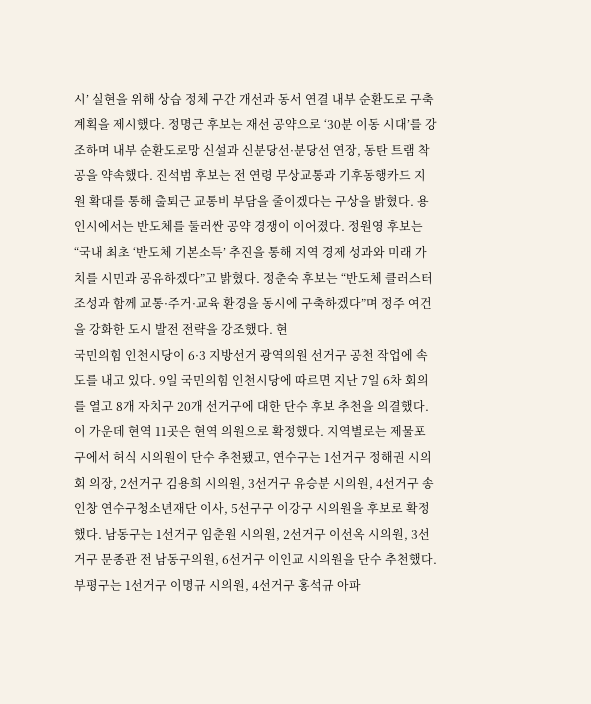시’ 실현을 위해 상습 정체 구간 개선과 동서 연결 내부 순환도로 구축 계획을 제시했다. 정명근 후보는 재선 공약으로 ‘30분 이동 시대’를 강조하며 내부 순환도로망 신설과 신분당선·분당선 연장, 동탄 트램 착공을 약속했다. 진석범 후보는 전 연령 무상교통과 기후동행카드 지원 확대를 통해 출퇴근 교통비 부담을 줄이겠다는 구상을 밝혔다. 용인시에서는 반도체를 둘러싼 공약 경쟁이 이어졌다. 정원영 후보는 “국내 최초 ‘반도체 기본소득’ 추진을 통해 지역 경제 성과와 미래 가치를 시민과 공유하겠다”고 밝혔다. 정춘숙 후보는 “반도체 클러스터 조성과 함께 교통·주거·교육 환경을 동시에 구축하겠다”며 정주 여건을 강화한 도시 발전 전략을 강조했다. 현
국민의힘 인천시당이 6·3 지방선거 광역의원 선거구 공천 작업에 속도를 내고 있다. 9일 국민의힘 인천시당에 따르면 지난 7일 6차 회의를 열고 8개 자치구 20개 선거구에 대한 단수 후보 추천을 의결했다. 이 가운데 현역 11곳은 현역 의원으로 확정했다. 지역별로는 제물포구에서 허식 시의원이 단수 추천됐고, 연수구는 1선거구 정해권 시의회 의장, 2선거구 김용희 시의원, 3선거구 유승분 시의원, 4선거구 송인창 연수구청소년재단 이사, 5선구구 이강구 시의원을 후보로 확정했다. 남동구는 1선거구 임춘원 시의원, 2선거구 이선옥 시의원, 3선거구 문종관 전 남동구의원, 6선거구 이인교 시의원을 단수 추천했다. 부평구는 1선거구 이명규 시의원, 4선거구 홍석규 아파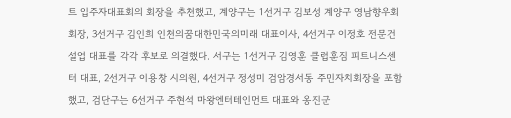트 입주자대표회의 회장을 추천했고, 계양구는 1선거구 김보성 계양구 영남향우회 회장, 3선거구 김인희 인천의꿈대한민국의미래 대표이사, 4선거구 이정호 전문건설업 대표를 각각 후보로 의결했다. 서구는 1선거구 김영훈 클럽훈짐 피트니스센터 대표, 2선거구 이용창 시의원, 4선거구 정성미 검암경서동 주민자치회장을 포함했고, 검단구는 6선거구 주현석 마왕엔터테인먼트 대표와 옹진군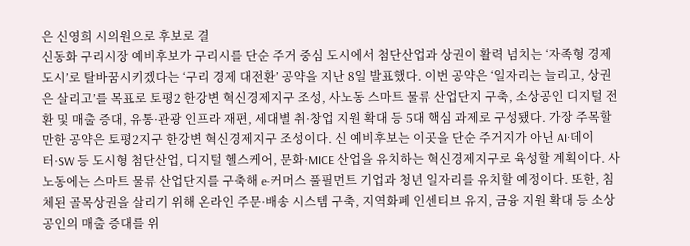은 신영희 시의원으로 후보로 결
신동화 구리시장 예비후보가 구리시를 단순 주거 중심 도시에서 첨단산업과 상권이 활력 넘치는 ‘자족형 경제 도시’로 탈바꿈시키겠다는 ‘구리 경제 대전환’ 공약을 지난 8일 발표했다. 이번 공약은 ‘일자리는 늘리고, 상권은 살리고’를 목표로 토평2 한강변 혁신경제지구 조성, 사노동 스마트 물류 산업단지 구축, 소상공인 디지털 전환 및 매출 증대, 유통·관광 인프라 재편, 세대별 취·창업 지원 확대 등 5대 핵심 과제로 구성됐다. 가장 주목할 만한 공약은 토평2지구 한강변 혁신경제지구 조성이다. 신 예비후보는 이곳을 단순 주거지가 아닌 AI·데이터·SW 등 도시형 첨단산업, 디지털 헬스케어, 문화·MICE 산업을 유치하는 혁신경제지구로 육성할 계획이다. 사노동에는 스마트 물류 산업단지를 구축해 e-커머스 풀필먼트 기업과 청년 일자리를 유치할 예정이다. 또한, 침체된 골목상권을 살리기 위해 온라인 주문·배송 시스템 구축, 지역화폐 인센티브 유지, 금융 지원 확대 등 소상공인의 매출 증대를 위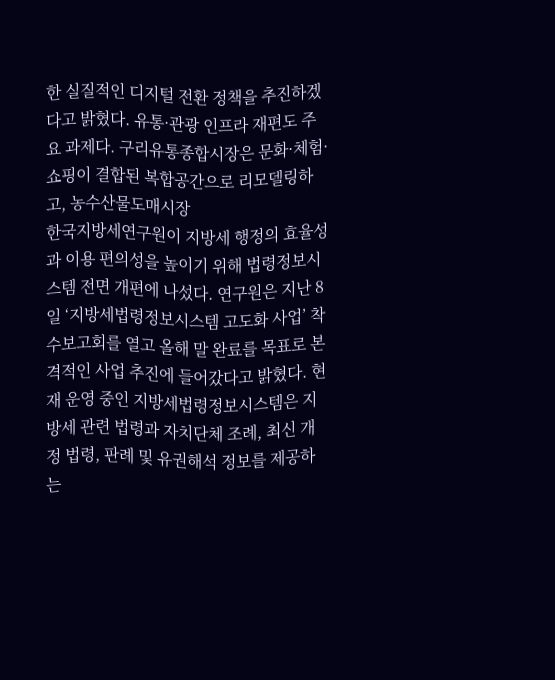한 실질적인 디지털 전환 정책을 추진하겠다고 밝혔다. 유통·관광 인프라 재편도 주요 과제다. 구리유통종합시장은 문화·체험·쇼핑이 결합된 복합공간으로 리모델링하고, 농수산물도매시장
한국지방세연구원이 지방세 행정의 효율성과 이용 편의성을 높이기 위해 법령정보시스템 전면 개편에 나섰다. 연구원은 지난 8일 ‘지방세법령정보시스템 고도화 사업’ 착수보고회를 열고 올해 말 완료를 목표로 본격적인 사업 추진에 들어갔다고 밝혔다. 현재 운영 중인 지방세법령정보시스템은 지방세 관련 법령과 자치단체 조례, 최신 개정 법령, 판례 및 유권해석 정보를 제공하는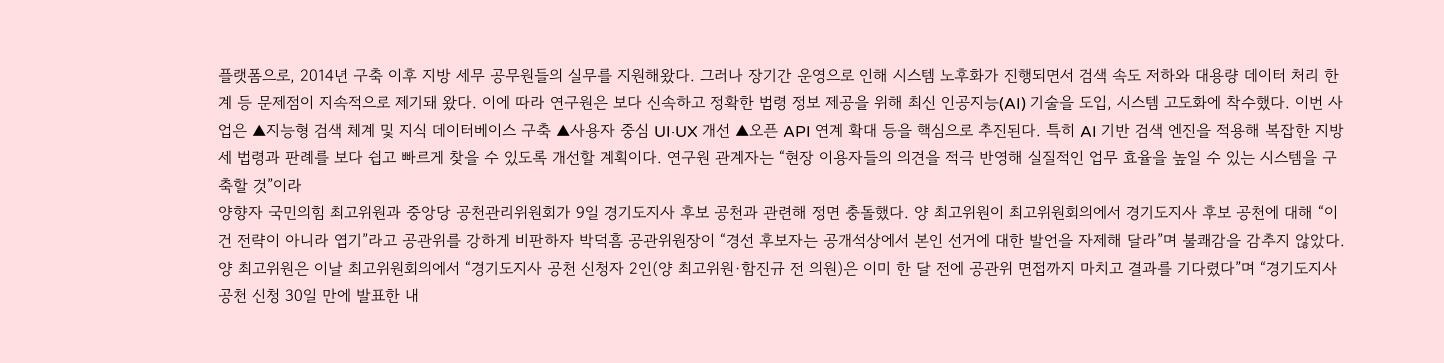플랫폼으로, 2014년 구축 이후 지방 세무 공무원들의 실무를 지원해왔다. 그러나 장기간 운영으로 인해 시스템 노후화가 진행되면서 검색 속도 저하와 대용량 데이터 처리 한계 등 문제점이 지속적으로 제기돼 왔다. 이에 따라 연구원은 보다 신속하고 정확한 법령 정보 제공을 위해 최신 인공지능(AI) 기술을 도입, 시스템 고도화에 착수했다. 이번 사업은 ▲지능형 검색 체계 및 지식 데이터베이스 구축 ▲사용자 중심 UI·UX 개선 ▲오픈 API 연계 확대 등을 핵심으로 추진된다. 특히 AI 기반 검색 엔진을 적용해 복잡한 지방세 법령과 판례를 보다 쉽고 빠르게 찾을 수 있도록 개선할 계획이다. 연구원 관계자는 “현장 이용자들의 의견을 적극 반영해 실질적인 업무 효율을 높일 수 있는 시스템을 구축할 것”이라
양향자 국민의힘 최고위원과 중앙당 공천관리위원회가 9일 경기도지사 후보 공천과 관련해 정면 충돌했다. 양 최고위원이 최고위원회의에서 경기도지사 후보 공천에 대해 “이건 전략이 아니라 엽기”라고 공관위를 강하게 비판하자 박덕흠 공관위원장이 “경선 후보자는 공개석상에서 본인 선거에 대한 발언을 자제해 달라”며 불쾌감을 감추지 않았다. 양 최고위원은 이날 최고위원회의에서 “경기도지사 공천 신청자 2인(양 최고위원·함진규 전 의원)은 이미 한 달 전에 공관위 면접까지 마치고 결과를 기다렸다”며 “경기도지사 공천 신청 30일 만에 발표한 내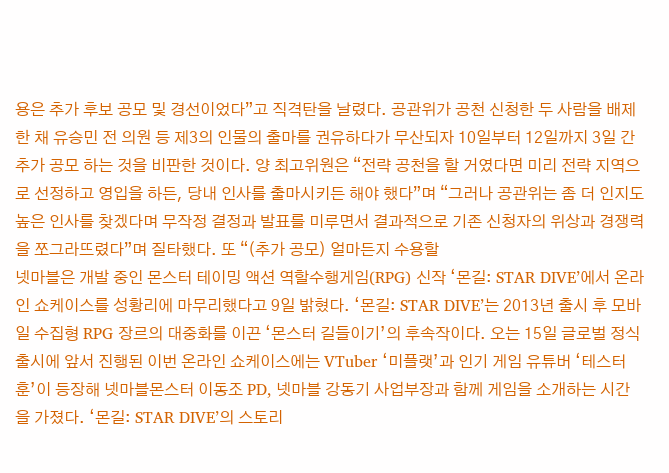용은 추가 후보 공모 및 경선이었다”고 직격탄을 날렸다. 공관위가 공천 신청한 두 사람을 배제한 채 유승민 전 의원 등 제3의 인물의 출마를 권유하다가 무산되자 10일부터 12일까지 3일 간 추가 공모 하는 것을 비판한 것이다. 양 최고위원은 “전략 공천을 할 거였다면 미리 전략 지역으로 선정하고 영입을 하든, 당내 인사를 출마시키든 해야 했다”며 “그러나 공관위는 좀 더 인지도 높은 인사를 찾겠다며 무작정 결정과 발표를 미루면서 결과적으로 기존 신청자의 위상과 경쟁력을 쪼그라뜨렸다”며 질타했다. 또 “(추가 공모) 얼마든지 수용할
넷마블은 개발 중인 몬스터 테이밍 액션 역할수행게임(RPG) 신작 ‘몬길: STAR DIVE’에서 온라인 쇼케이스를 성황리에 마무리했다고 9일 밝혔다. ‘몬길: STAR DIVE’는 2013년 출시 후 모바일 수집형 RPG 장르의 대중화를 이끈 ‘몬스터 길들이기’의 후속작이다. 오는 15일 글로벌 정식 출시에 앞서 진행된 이번 온라인 쇼케이스에는 VTuber ‘미플랫’과 인기 게임 유튜버 ‘테스터훈’이 등장해 넷마블몬스터 이동조 PD, 넷마블 강동기 사업부장과 함께 게임을 소개하는 시간을 가졌다. ‘몬길: STAR DIVE’의 스토리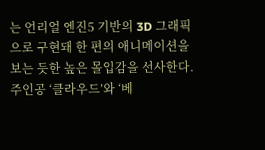는 언리얼 엔진5 기반의 3D 그래픽으로 구현돼 한 편의 애니메이션을 보는 듯한 높은 몰입감을 선사한다. 주인공 ‘클라우드’와 ‘베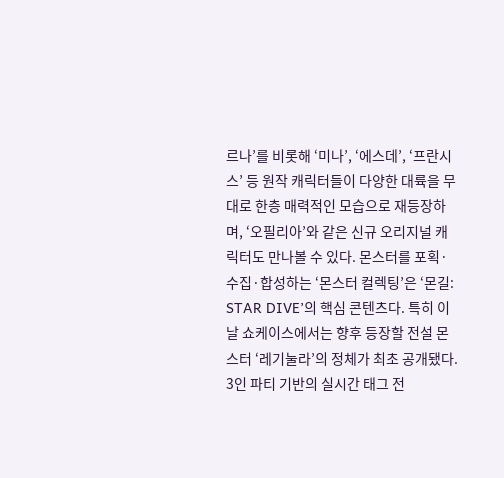르나’를 비롯해 ‘미나’, ‘에스데’, ‘프란시스’ 등 원작 캐릭터들이 다양한 대륙을 무대로 한층 매력적인 모습으로 재등장하며, ‘오필리아’와 같은 신규 오리지널 캐릭터도 만나볼 수 있다. 몬스터를 포획·수집·합성하는 ‘몬스터 컬렉팅’은 ‘몬길: STAR DIVE’의 핵심 콘텐츠다. 특히 이날 쇼케이스에서는 향후 등장할 전설 몬스터 ‘레기눌라’의 정체가 최초 공개됐다. 3인 파티 기반의 실시간 태그 전